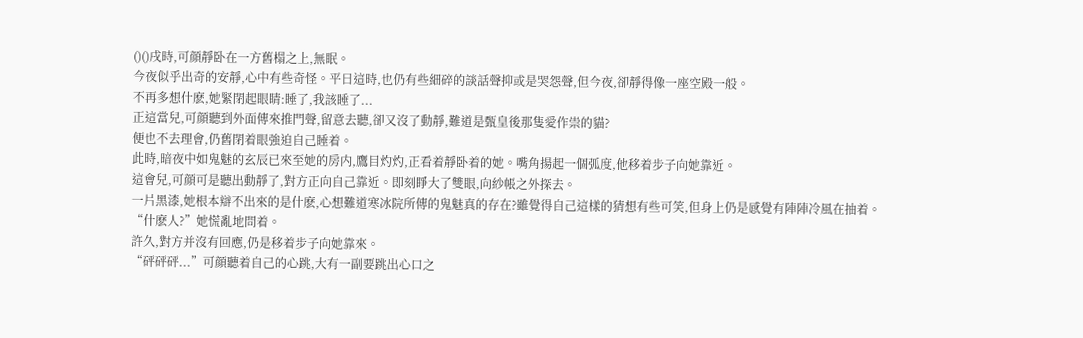()()戌時,可顔靜卧在一方舊榻之上,無眠。
今夜似乎出奇的安靜,心中有些奇怪。平日這時,也仍有些細碎的談話聲抑或是哭怨聲,但今夜,卻靜得像一座空殿一般。
不再多想什麽,她緊閉起眼睛:睡了,我該睡了...
正這當兒,可顔聽到外面傳來推門聲,留意去聽,卻又沒了動靜,難道是甄皇後那隻愛作祟的貓?
便也不去理會,仍舊閉着眼強迫自己睡着。
此時,暗夜中如鬼魅的玄辰已來至她的房内,鷹目灼灼,正看着靜卧着的她。嘴角揚起一個弧度,他移着步子向她靠近。
這會兒,可顔可是聽出動靜了,對方正向自己靠近。即刻睜大了雙眼,向紗帳之外探去。
一片黑漆,她根本辯不出來的是什麽,心想難道寒冰院所傳的鬼魅真的存在?雖覺得自己這樣的猜想有些可笑,但身上仍是感覺有陣陣冷風在抽着。
“什麽人?”她慌亂地問着。
許久,對方并沒有回應,仍是移着步子向她靠來。
“砰砰砰...”可顔聽着自己的心跳,大有一副要跳出心口之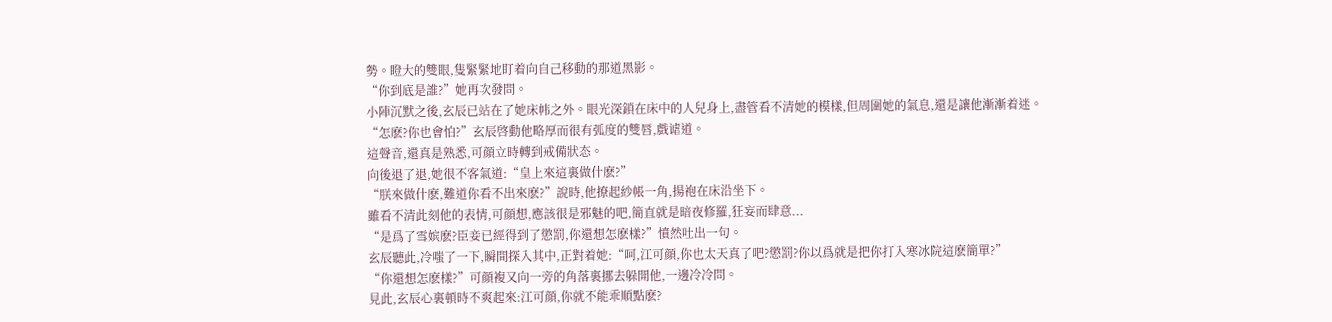勢。瞪大的雙眼,隻緊緊地盯着向自己移動的那道黑影。
“你到底是誰?”她再次發問。
小陣沉默之後,玄辰已站在了她床帏之外。眼光深鎖在床中的人兒身上,盡管看不清她的模樣,但周圍她的氣息,還是讓他漸漸着迷。
“怎麽?你也會怕?”玄辰啓動他略厚而很有弧度的雙唇,戲谑道。
這聲音,還真是熟悉,可顔立時轉到戒備狀态。
向後退了退,她很不客氣道:“皇上來這裏做什麽?”
“朕來做什麽,難道你看不出來麽?”說時,他撩起紗帳一角,揚袍在床沿坐下。
雖看不清此刻他的表情,可顔想,應該很是邪魅的吧,簡直就是暗夜修羅,狂妄而肆意...
“是爲了雪嫔麽?臣妾已經得到了懲罰,你還想怎麽樣?”憤然吐出一句。
玄辰聽此,冷嗤了一下,瞬間探入其中,正對着她:“呵,江可顔,你也太天真了吧?懲罰?你以爲就是把你打入寒冰院這麽簡單?”
“你還想怎麽樣?”可顔複又向一旁的角落裏挪去躲開他,一邊冷冷問。
見此,玄辰心裏頓時不爽起來:江可顔,你就不能乖順點麽?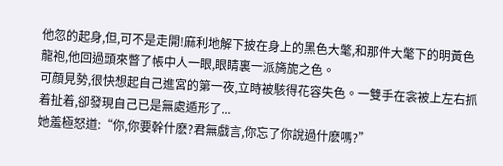他忽的起身,但,可不是走開!麻利地解下披在身上的黑色大氅,和那件大氅下的明黃色龍袍,他回過頭來瞥了帳中人一眼,眼睛裏一派旖旎之色。
可顔見勢,很快想起自己進宮的第一夜,立時被駭得花容失色。一雙手在衾被上左右抓着扯着,卻發現自己已是無處遁形了...
她羞極怒道:“你,你要幹什麽?君無戲言,你忘了你說過什麽嗎?”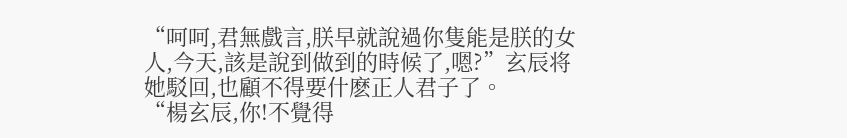“呵呵,君無戲言,朕早就說過你隻能是朕的女人,今天,該是說到做到的時候了,嗯?”玄辰将她駁回,也顧不得要什麽正人君子了。
“楊玄辰,你!不覺得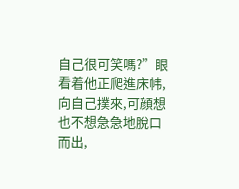自己很可笑嗎?”眼看着他正爬進床帏,向自己撲來,可顔想也不想急急地脫口而出,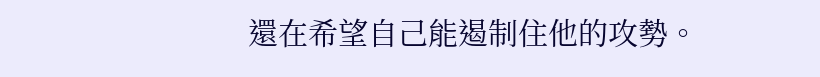還在希望自己能遏制住他的攻勢。